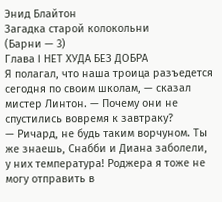Энид Блайтон
Загадка старой колокольни
(Барни — 3)
Глава I НЕТ ХУДА БЕЗ ДОБРА
Я полагал, что наша троица разъедется сегодня по своим школам, — сказал мистер Линтон. — Почему они не спустились вовремя к завтраку?
— Ричард, не будь таким ворчуном. Ты же знаешь, Снабби и Диана заболели, у них температура! Роджера я тоже не могу отправить в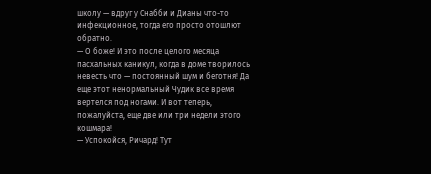школу — вдруг у Снабби и Дианы что-то инфекционное, тогда его просто отошлют обратно.
— О боже! И это после целого месяца пасхальных каникул, когда в доме творилось невесть что — постоянный шум и беготня! Да еще этот ненормальный Чудик все время вертелся под ногами. И вот теперь, пожалуйста, еще две или три недели этого кошмара!
— Успокойся, Ричард! Тут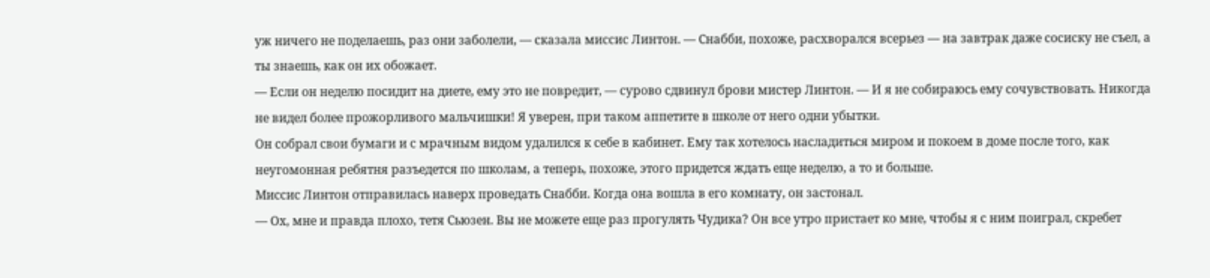уж ничего не поделаешь, раз они заболели, — сказала миссис Линтон. — Снабби, похоже, расхворался всерьез — на завтрак даже сосиску не съел, а ты знаешь, как он их обожает.
— Если он неделю посидит на диете, ему это не повредит, — сурово сдвинул брови мистер Линтон. — И я не собираюсь ему сочувствовать. Никогда не видел более прожорливого мальчишки! Я уверен, при таком аппетите в школе от него одни убытки.
Он собрал свои бумаги и с мрачным видом удалился к себе в кабинет. Ему так хотелось насладиться миром и покоем в доме после того, как неугомонная ребятня разъедется по школам, а теперь, похоже, этого придется ждать еще неделю, а то и больше.
Миссис Линтон отправилась наверх проведать Снабби. Когда она вошла в его комнату, он застонал.
— Ох, мне и правда плохо, тетя Сьюзен. Вы не можете еще раз прогулять Чудика? Он все утро пристает ко мне, чтобы я с ним поиграл, скребет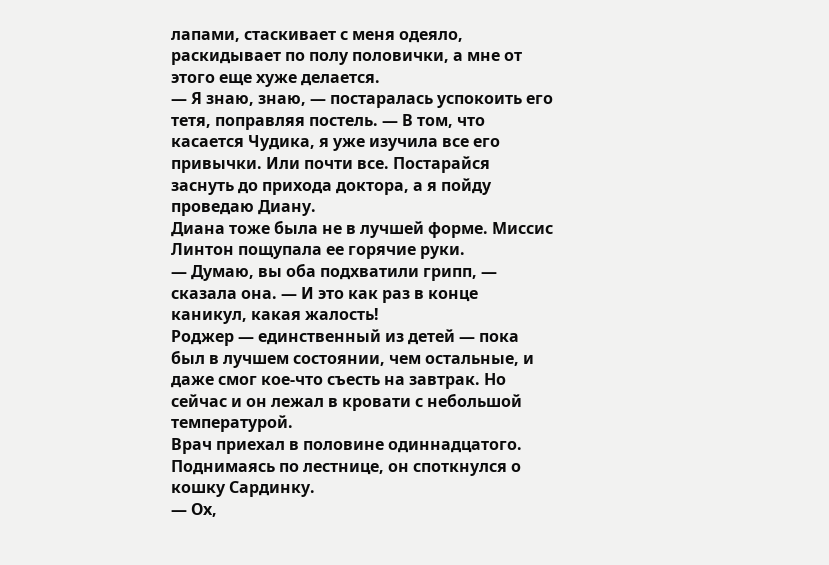лапами, стаскивает с меня одеяло, раскидывает по полу половички, а мне от этого еще хуже делается.
— Я знаю, знаю, — постаралась успокоить его тетя, поправляя постель. — В том, что касается Чудика, я уже изучила все его привычки. Или почти все. Постарайся заснуть до прихода доктора, а я пойду проведаю Диану.
Диана тоже была не в лучшей форме. Миссис Линтон пощупала ее горячие руки.
— Думаю, вы оба подхватили грипп, — сказала она. — И это как раз в конце каникул, какая жалость!
Роджер — единственный из детей — пока был в лучшем состоянии, чем остальные, и даже смог кое-что съесть на завтрак. Но сейчас и он лежал в кровати с небольшой температурой.
Врач приехал в половине одиннадцатого. Поднимаясь по лестнице, он споткнулся о кошку Сардинку.
— Ох,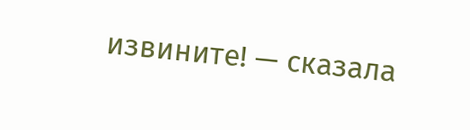извините! — сказала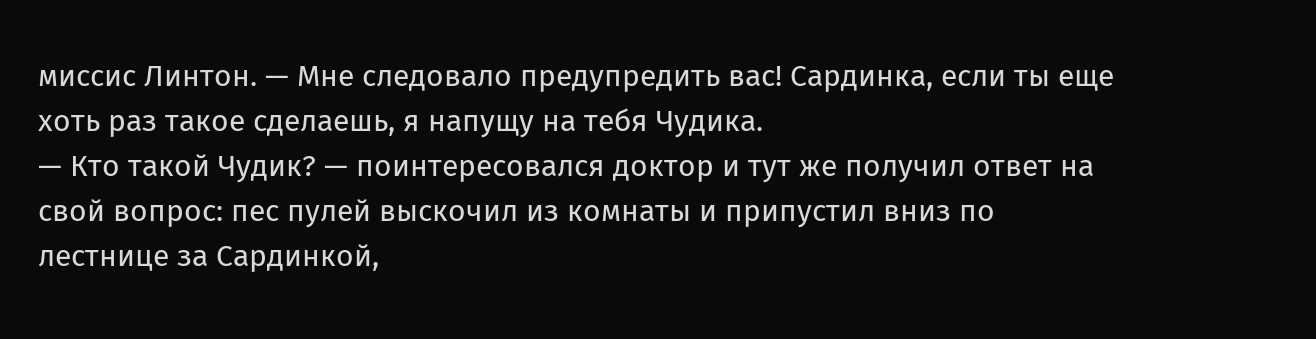миссис Линтон. — Мне следовало предупредить вас! Сардинка, если ты еще хоть раз такое сделаешь, я напущу на тебя Чудика.
— Кто такой Чудик? — поинтересовался доктор и тут же получил ответ на свой вопрос: пес пулей выскочил из комнаты и припустил вниз по лестнице за Сардинкой,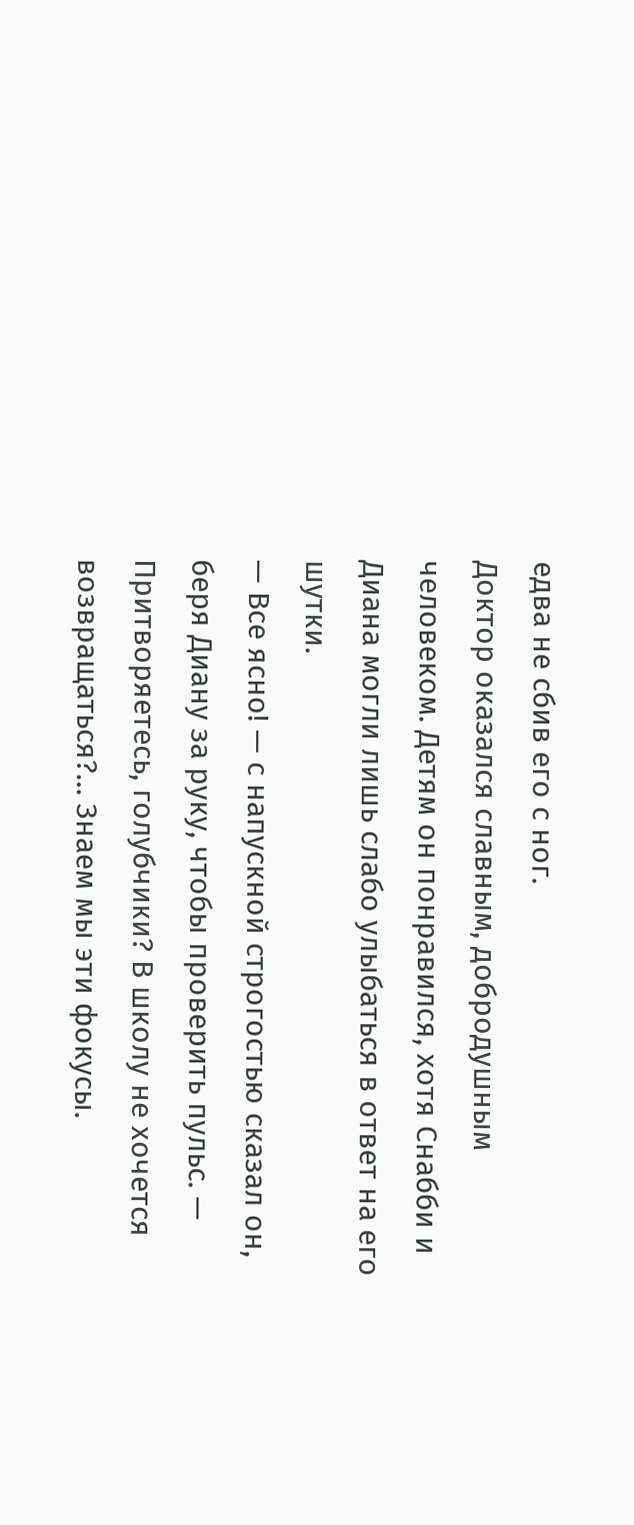едва не сбив его с ног.
Доктор оказался славным, добродушным человеком. Детям он понравился, хотя Снабби и Диана могли лишь слабо улыбаться в ответ на его шутки.
— Все ясно! — с напускной строгостью сказал он, беря Диану за руку, чтобы проверить пульс. — Притворяетесь, голубчики? В школу не хочется возвращаться?… Знаем мы эти фокусы.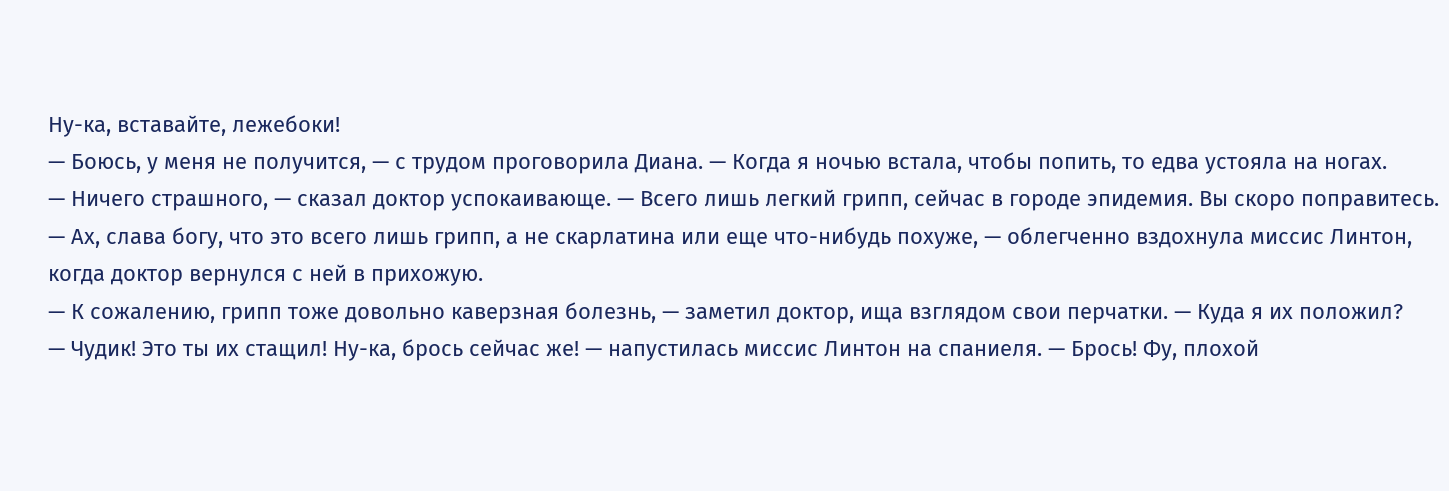Ну-ка, вставайте, лежебоки!
— Боюсь, у меня не получится, — с трудом проговорила Диана. — Когда я ночью встала, чтобы попить, то едва устояла на ногах.
— Ничего страшного, — сказал доктор успокаивающе. — Всего лишь легкий грипп, сейчас в городе эпидемия. Вы скоро поправитесь.
— Ах, слава богу, что это всего лишь грипп, а не скарлатина или еще что-нибудь похуже, — облегченно вздохнула миссис Линтон, когда доктор вернулся с ней в прихожую.
— К сожалению, грипп тоже довольно каверзная болезнь, — заметил доктор, ища взглядом свои перчатки. — Куда я их положил?
— Чудик! Это ты их стащил! Ну-ка, брось сейчас же! — напустилась миссис Линтон на спаниеля. — Брось! Фу, плохой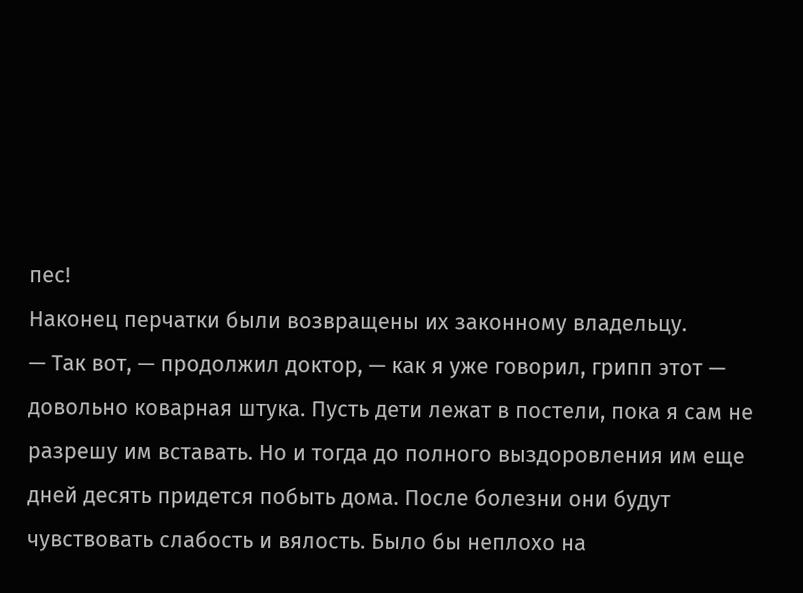пес!
Наконец перчатки были возвращены их законному владельцу.
— Так вот, — продолжил доктор, — как я уже говорил, грипп этот — довольно коварная штука. Пусть дети лежат в постели, пока я сам не разрешу им вставать. Но и тогда до полного выздоровления им еще дней десять придется побыть дома. После болезни они будут чувствовать слабость и вялость. Было бы неплохо на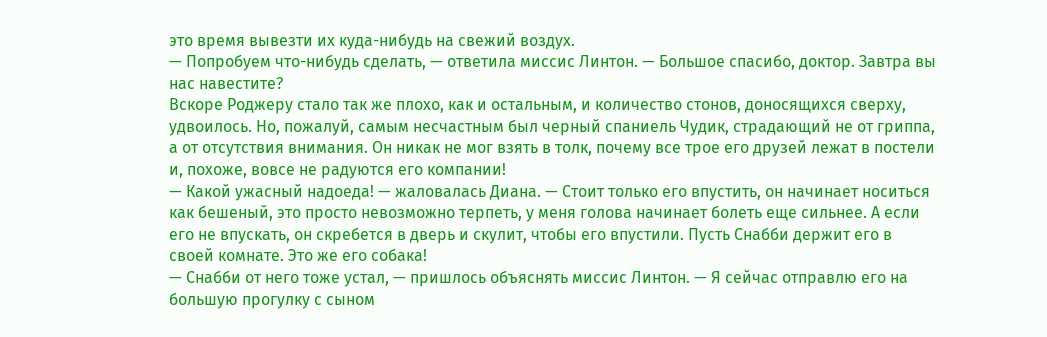это время вывезти их куда-нибудь на свежий воздух.
— Попробуем что-нибудь сделать, — ответила миссис Линтон. — Большое спасибо, доктор. Завтра вы нас навестите?
Вскоре Роджеру стало так же плохо, как и остальным, и количество стонов, доносящихся сверху, удвоилось. Но, пожалуй, самым несчастным был черный спаниель Чудик, страдающий не от гриппа, а от отсутствия внимания. Он никак не мог взять в толк, почему все трое его друзей лежат в постели и, похоже, вовсе не радуются его компании!
— Какой ужасный надоеда! — жаловалась Диана. — Стоит только его впустить, он начинает носиться как бешеный, это просто невозможно терпеть, у меня голова начинает болеть еще сильнее. А если его не впускать, он скребется в дверь и скулит, чтобы его впустили. Пусть Снабби держит его в своей комнате. Это же его собака!
— Снабби от него тоже устал, — пришлось объяснять миссис Линтон. — Я сейчас отправлю его на большую прогулку с сыном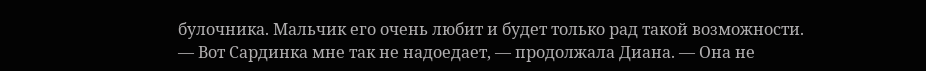булочника. Мальчик его очень любит и будет только рад такой возможности.
— Вот Сардинка мне так не надоедает, — продолжала Диана. — Она не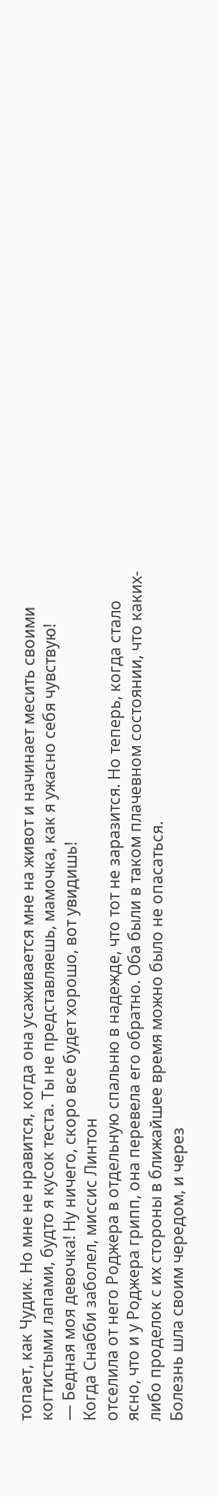топает, как Чудик. Но мне не нравится, когда она усаживается мне на живот и начинает месить своими когтистыми лапами, будто я кусок теста. Ты не представляешь, мамочка, как я ужасно себя чувствую!
— Бедная моя девочка! Ну ничего, скоро все будет хорошо, вот увидишь!
Когда Снабби заболел, миссис Линтон
отселила от него Роджера в отдельную спальню в надежде, что тот не заразится. Но теперь, когда стало ясно, что и у Роджера грипп, она перевела его обратно. Оба были в таком плачевном состоянии, что каких-либо проделок с их стороны в ближайшее время можно было не опасаться.
Болезнь шла своим чередом, и через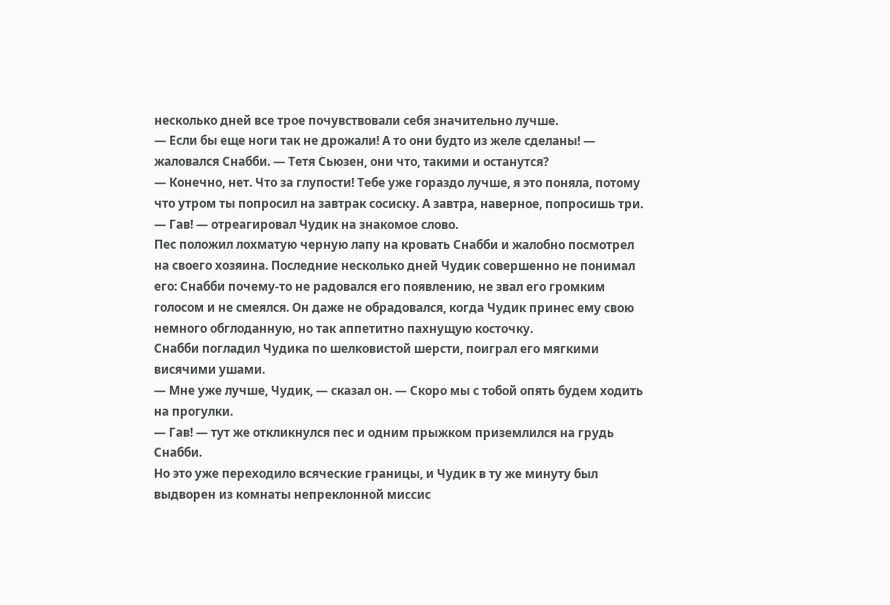несколько дней все трое почувствовали себя значительно лучше.
— Если бы еще ноги так не дрожали! А то они будто из желе сделаны! — жаловался Снабби. — Тетя Сьюзен, они что, такими и останутся?
— Конечно, нет. Что за глупости! Тебе уже гораздо лучше, я это поняла, потому что утром ты попросил на завтрак сосиску. А завтра, наверное, попросишь три.
— Гав! — отреагировал Чудик на знакомое слово.
Пес положил лохматую черную лапу на кровать Снабби и жалобно посмотрел на своего хозяина. Последние несколько дней Чудик совершенно не понимал его: Снабби почему-то не радовался его появлению, не звал его громким голосом и не смеялся. Он даже не обрадовался, когда Чудик принес ему свою немного обглоданную, но так аппетитно пахнущую косточку.
Снабби погладил Чудика по шелковистой шерсти, поиграл его мягкими висячими ушами.
— Мне уже лучше, Чудик, — сказал он. — Скоро мы с тобой опять будем ходить на прогулки.
— Гав! — тут же откликнулся пес и одним прыжком приземлился на грудь Снабби.
Но это уже переходило всяческие границы, и Чудик в ту же минуту был выдворен из комнаты непреклонной миссис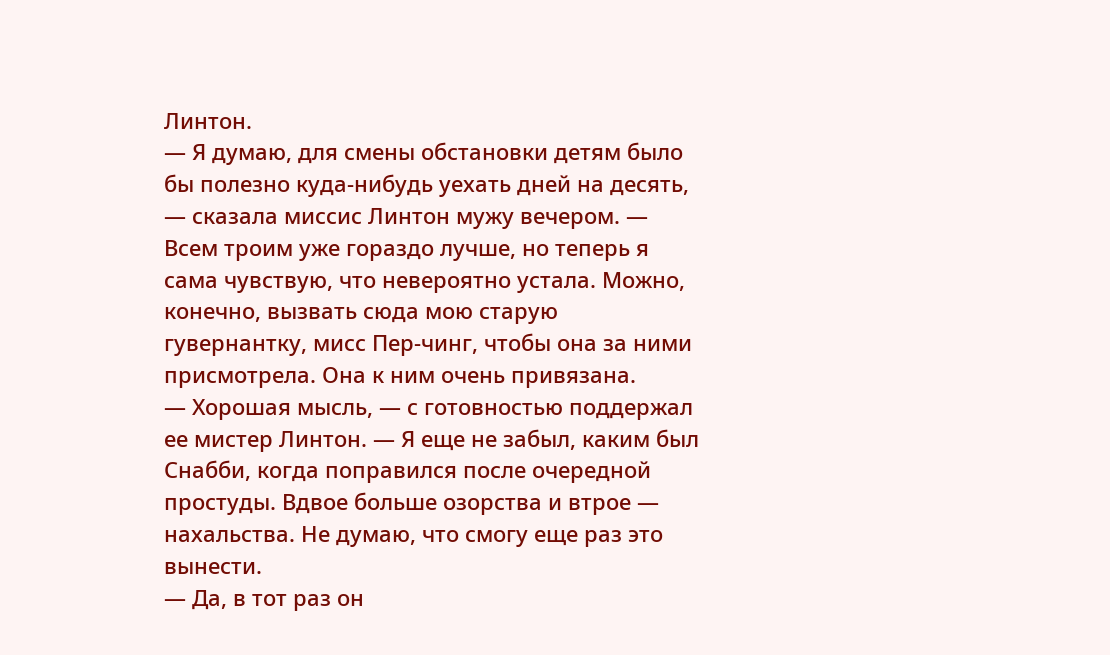Линтон.
— Я думаю, для смены обстановки детям было бы полезно куда-нибудь уехать дней на десять, — сказала миссис Линтон мужу вечером. — Всем троим уже гораздо лучше, но теперь я сама чувствую, что невероятно устала. Можно, конечно, вызвать сюда мою старую гувернантку, мисс Пер-чинг, чтобы она за ними присмотрела. Она к ним очень привязана.
— Хорошая мысль, — с готовностью поддержал ее мистер Линтон. — Я еще не забыл, каким был Снабби, когда поправился после очередной простуды. Вдвое больше озорства и втрое — нахальства. Не думаю, что смогу еще раз это вынести.
— Да, в тот раз он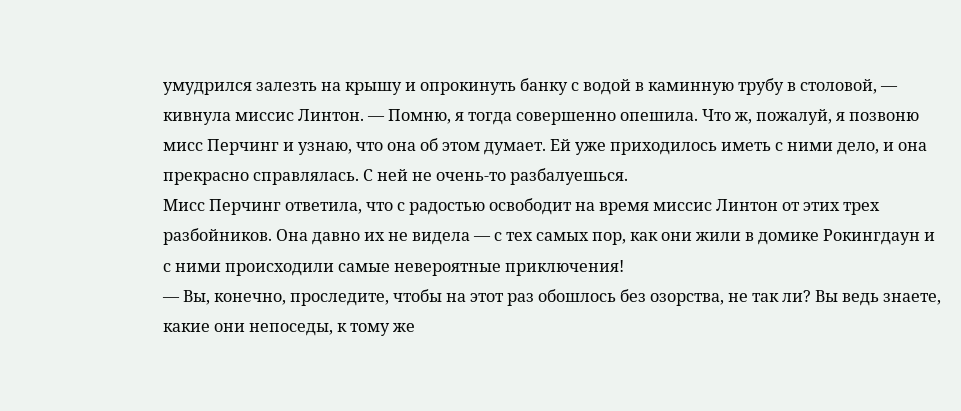умудрился залезть на крышу и опрокинуть банку с водой в каминную трубу в столовой, — кивнула миссис Линтон. — Помню, я тогда совершенно опешила. Что ж, пожалуй, я позвоню мисс Перчинг и узнаю, что она об этом думает. Ей уже приходилось иметь с ними дело, и она прекрасно справлялась. С ней не очень-то разбалуешься.
Мисс Перчинг ответила, что с радостью освободит на время миссис Линтон от этих трех разбойников. Она давно их не видела — с тех самых пор, как они жили в домике Рокингдаун и с ними происходили самые невероятные приключения!
— Вы, конечно, проследите, чтобы на этот раз обошлось без озорства, не так ли? Вы ведь знаете, какие они непоседы, к тому же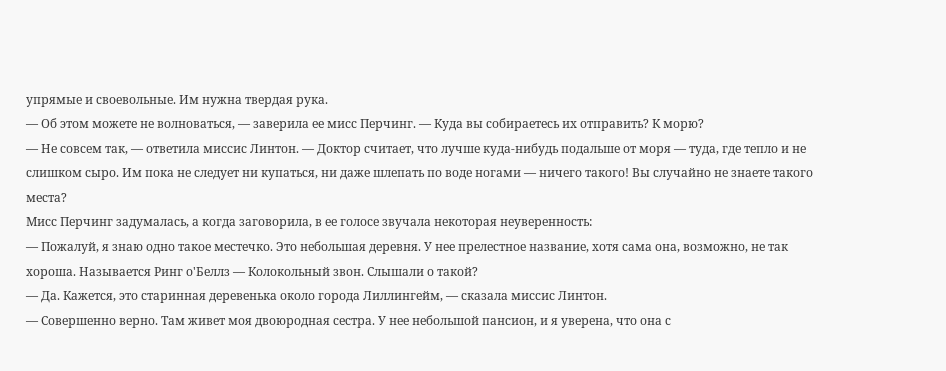упрямые и своевольные. Им нужна твердая рука.
— Об этом можете не волноваться, — заверила ее мисс Перчинг. — Куда вы собираетесь их отправить? К морю?
— Не совсем так, — ответила миссис Линтон. — Доктор считает, что лучше куда-нибудь подальше от моря — туда, где тепло и не слишком сыро. Им пока не следует ни купаться, ни даже шлепать по воде ногами — ничего такого! Вы случайно не знаете такого места?
Мисс Перчинг задумалась, а когда заговорила, в ее голосе звучала некоторая неуверенность:
— Пожалуй, я знаю одно такое местечко. Это небольшая деревня. У нее прелестное название, хотя сама она, возможно, не так хороша. Называется Ринг о'Беллз — Колокольный звон. Слышали о такой?
— Да. Кажется, это старинная деревенька около города Лиллингейм, — сказала миссис Линтон.
— Совершенно верно. Там живет моя двоюродная сестра. У нее небольшой пансион, и я уверена, что она с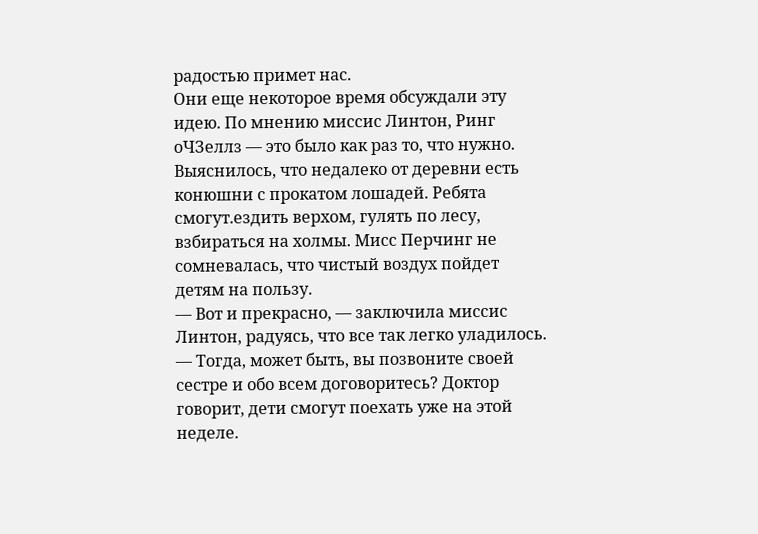радостью примет нас.
Они еще некоторое время обсуждали эту идею. По мнению миссис Линтон, Ринг оЧЗеллз — это было как раз то, что нужно. Выяснилось, что недалеко от деревни есть конюшни с прокатом лошадей. Ребята смогут.ездить верхом, гулять по лесу, взбираться на холмы. Мисс Перчинг не сомневалась, что чистый воздух пойдет детям на пользу.
— Вот и прекрасно, — заключила миссис Линтон, радуясь, что все так легко уладилось. — Тогда, может быть, вы позвоните своей сестре и обо всем договоритесь? Доктор говорит, дети смогут поехать уже на этой неделе.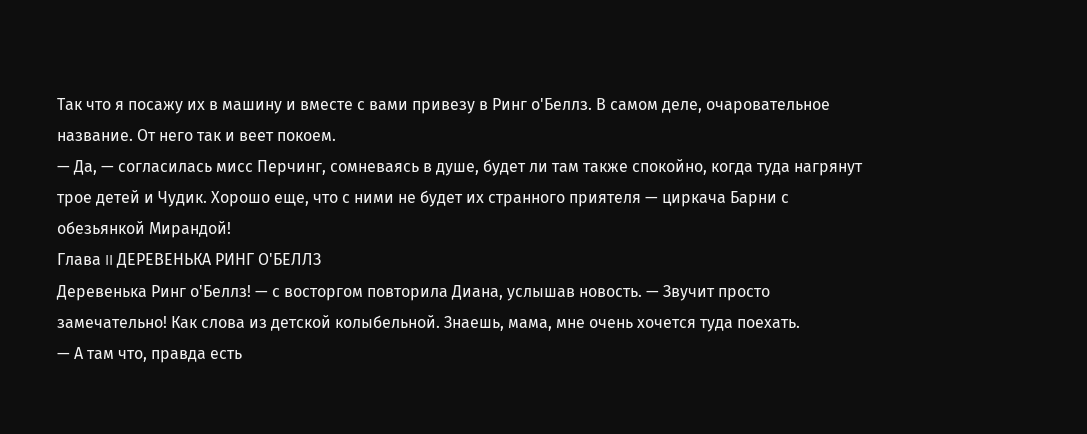Так что я посажу их в машину и вместе с вами привезу в Ринг о'Беллз. В самом деле, очаровательное название. От него так и веет покоем.
— Да, — согласилась мисс Перчинг, сомневаясь в душе, будет ли там также спокойно, когда туда нагрянут трое детей и Чудик. Хорошо еще, что с ними не будет их странного приятеля — циркача Барни с обезьянкой Мирандой!
Глава II ДЕРЕВЕНЬКА РИНГ О'БЕЛЛЗ
Деревенька Ринг о'Беллз! — с восторгом повторила Диана, услышав новость. — Звучит просто замечательно! Как слова из детской колыбельной. Знаешь, мама, мне очень хочется туда поехать.
— А там что, правда есть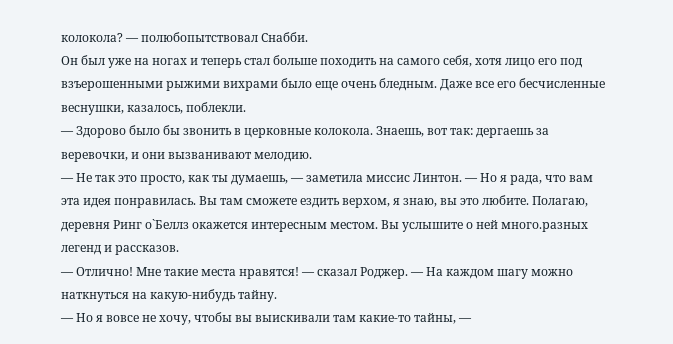колокола? — полюбопытствовал Снабби.
Он был уже на ногах и теперь стал больше походить на самого себя, хотя лицо его под взъерошенными рыжими вихрами было еще очень бледным. Даже все его бесчисленные веснушки, казалось, поблекли.
— Здорово было бы звонить в церковные колокола. Знаешь, вот так: дергаешь за веревочки, и они вызванивают мелодию.
— Не так это просто, как ты думаешь, — заметила миссис Линтон. — Но я рада, что вам эта идея понравилась. Вы там сможете ездить верхом, я знаю, вы это любите. Полагаю, деревня Ринг о`Беллз окажется интересным местом. Вы услышите о ней много.разных легенд и рассказов.
— Отлично! Мне такие места нравятся! — сказал Роджер. — На каждом шагу можно наткнуться на какую-нибудь тайну.
— Но я вовсе не хочу, чтобы вы выискивали там какие-то тайны, —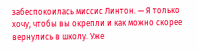забеспокоилась миссис Линтон. — Я только хочу, чтобы вы окрепли и как можно скорее вернулись в школу. Уже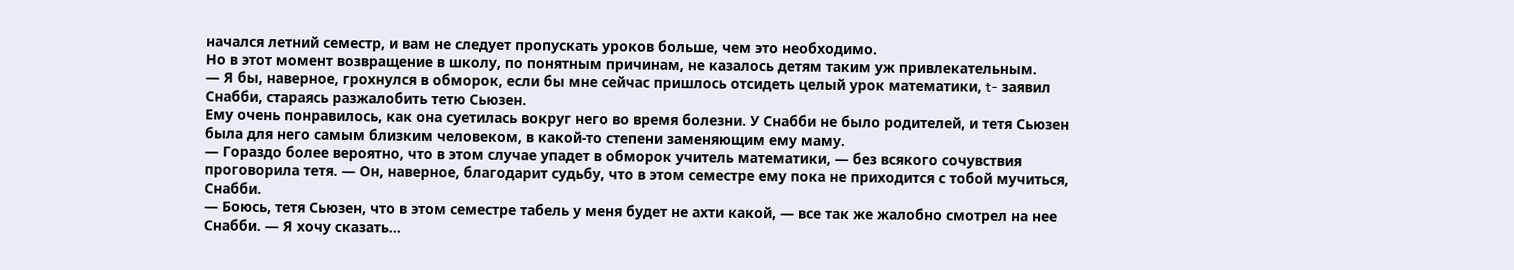начался летний семестр, и вам не следует пропускать уроков больше, чем это необходимо.
Но в этот момент возвращение в школу, по понятным причинам, не казалось детям таким уж привлекательным.
— Я бы, наверное, грохнулся в обморок, если бы мне сейчас пришлось отсидеть целый урок математики, t- заявил Снабби, стараясь разжалобить тетю Сьюзен.
Ему очень понравилось, как она суетилась вокруг него во время болезни. У Снабби не было родителей, и тетя Сьюзен была для него самым близким человеком, в какой-то степени заменяющим ему маму.
— Гораздо более вероятно, что в этом случае упадет в обморок учитель математики, — без всякого сочувствия проговорила тетя. — Он, наверное, благодарит судьбу, что в этом семестре ему пока не приходится с тобой мучиться, Снабби.
— Боюсь, тетя Сьюзен, что в этом семестре табель у меня будет не ахти какой, — все так же жалобно смотрел на нее Снабби. — Я хочу сказать…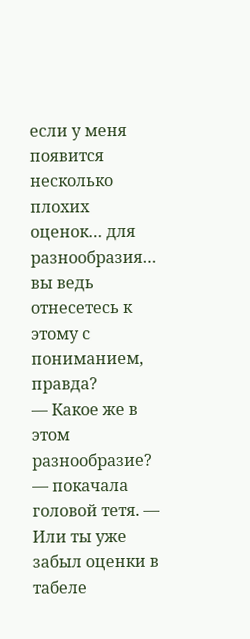если у меня появится несколько плохих оценок… для разнообразия… вы ведь отнесетесь к этому с пониманием, правда?
— Какое же в этом разнообразие? — покачала головой тетя. — Или ты уже забыл оценки в табеле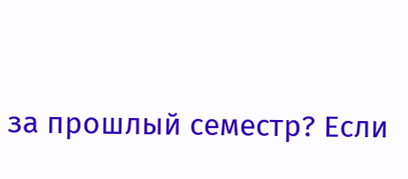за прошлый семестр? Если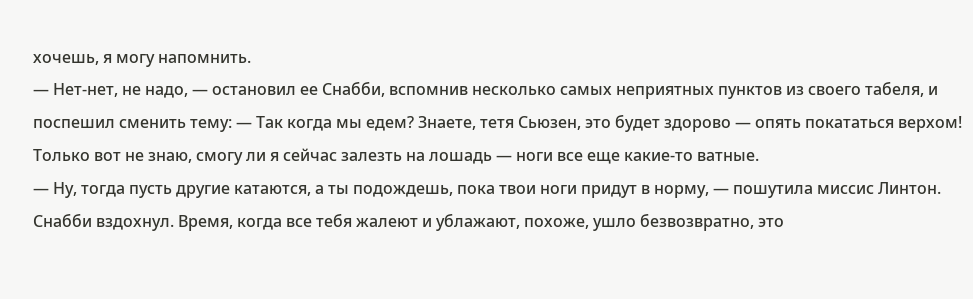хочешь, я могу напомнить.
— Нет-нет, не надо, — остановил ее Снабби, вспомнив несколько самых неприятных пунктов из своего табеля, и поспешил сменить тему: — Так когда мы едем? Знаете, тетя Сьюзен, это будет здорово — опять покататься верхом! Только вот не знаю, смогу ли я сейчас залезть на лошадь — ноги все еще какие-то ватные.
— Ну, тогда пусть другие катаются, а ты подождешь, пока твои ноги придут в норму, — пошутила миссис Линтон.
Снабби вздохнул. Время, когда все тебя жалеют и ублажают, похоже, ушло безвозвратно, это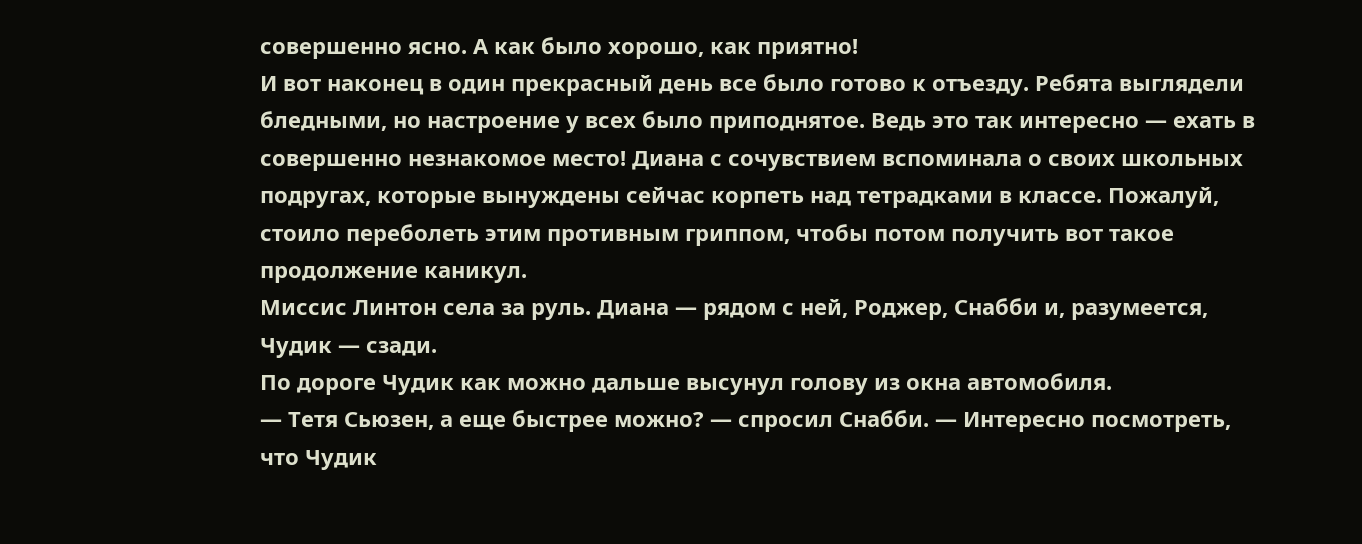совершенно ясно. А как было хорошо, как приятно!
И вот наконец в один прекрасный день все было готово к отъезду. Ребята выглядели бледными, но настроение у всех было приподнятое. Ведь это так интересно — ехать в совершенно незнакомое место! Диана с сочувствием вспоминала о своих школьных подругах, которые вынуждены сейчас корпеть над тетрадками в классе. Пожалуй, стоило переболеть этим противным гриппом, чтобы потом получить вот такое продолжение каникул.
Миссис Линтон села за руль. Диана — рядом с ней, Роджер, Снабби и, разумеется, Чудик — сзади.
По дороге Чудик как можно дальше высунул голову из окна автомобиля.
— Тетя Сьюзен, а еще быстрее можно? — спросил Снабби. — Интересно посмотреть, что Чудик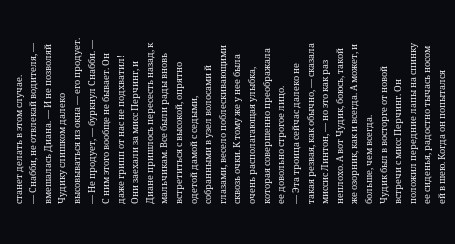станет делать в этом случае.
— Снабби, не отвлекай водителя, — вмешалась Диана. — И не позволяй Чудику слишком далеко высовываться из окна — его продует.
— Не продует, — буркнул Снабби. — С ним этого вообще не бывает. Он даже грипп от нас не подхватил!
Они заехали за мисс Перчинг, и Диане пришлось пересесть назад, к мальчикам. Все были рады вновь встретиться с высокой, опрятно одетой дамой с седыми, собранными в узел волосами й глазами, весело поблескивающими сквозь очки. К тому же у нее была очень располагающая улыбка, которая совершенно преображала ее довольно строгое лицо.
— Эта троица сейчас далеко не такая резвая, как обычно, — сказала миссис Линтон, — но это как раз неплохо. А вот Чудик, боюсь, такой же озорник, как и всегда. А может, и больше, чем всегда.
Чудик был в восторге от новой встречи с мисс Перчинг. Он положил передние лапы на спинку ее сиденья, радостно тычась носом ей в шею. Когда он попытался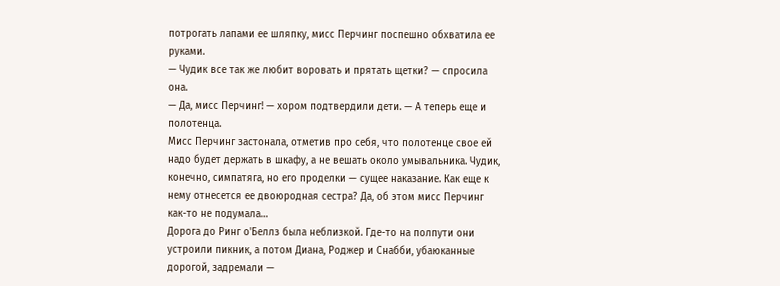потрогать лапами ее шляпку, мисс Перчинг поспешно обхватила ее руками.
— Чудик все так же любит воровать и прятать щетки? — спросила она.
— Да, мисс Перчинг! — хором подтвердили дети. — А теперь еще и полотенца.
Мисс Перчинг застонала, отметив про себя, что полотенце свое ей надо будет держать в шкафу, а не вешать около умывальника. Чудик, конечно, симпатяга, но его проделки — сущее наказание. Как еще к нему отнесется ее двоюродная сестра? Да, об этом мисс Перчинг как-то не подумала…
Дорога до Ринг о'Беллз была неблизкой. Где-то на полпути они устроили пикник, а потом Диана, Роджер и Снабби, убаюканные дорогой, задремали —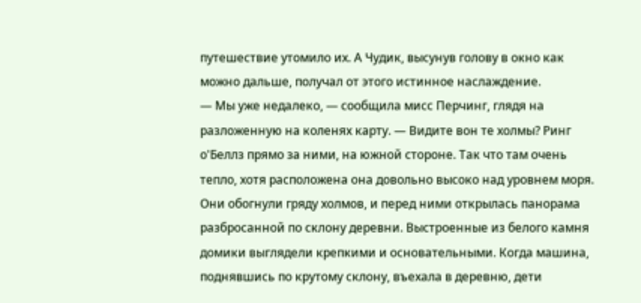путешествие утомило их. А Чудик, высунув голову в окно как можно дальше, получал от этого истинное наслаждение.
— Мы уже недалеко, — сообщила мисс Перчинг, глядя на разложенную на коленях карту. — Видите вон те холмы? Ринг о'Беллз прямо за ними, на южной стороне. Так что там очень тепло, хотя расположена она довольно высоко над уровнем моря.
Они обогнули гряду холмов, и перед ними открылась панорама разбросанной по склону деревни. Выстроенные из белого камня домики выглядели крепкими и основательными. Когда машина, поднявшись по крутому склону, въехала в деревню, дети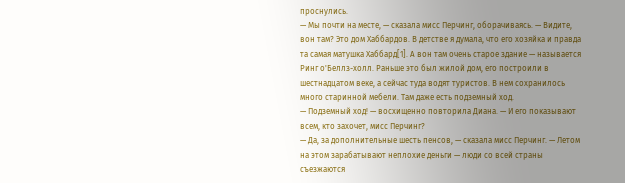проснулись.
— Мы почти на месте, — сказала мисс Перчинг, оборачиваясь. — Видите, вон там? Это дом Хаббардов. В детстве я думала, что его хозяйка и правда та самая матушка Хаббард[1]. А вон там очень старое здание — называется Ринг о'Беллз-холл. Раньше это был жилой дом, его построили в шестнадцатом веке, а сейчас туда водят туристов. В нем сохранилось много старинной мебели. Там даже есть подземный ход.
— Подземный ход! — восхищенно повторила Диана. — И его показывают всем, кто захочет, мисс Перчинг?
— Да, за дополнительные шесть пенсов, — сказала мисс Перчинг. — Летом на этом зарабатывают неплохие деньги — люди со всей страны съезжаются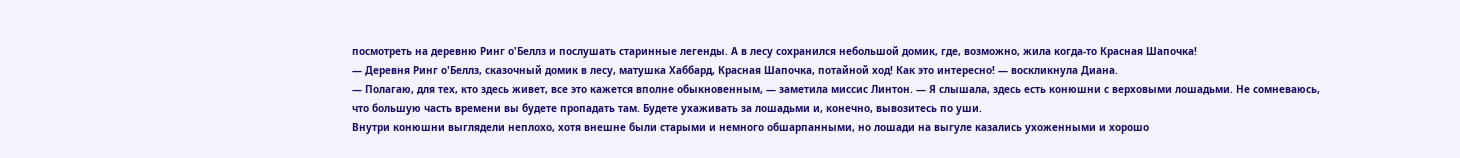посмотреть на деревню Ринг о'Беллз и послушать старинные легенды. А в лесу сохранился небольшой домик, где, возможно, жила когда-то Красная Шапочка!
— Деревня Ринг о'Беллз, сказочный домик в лесу, матушка Хаббард, Красная Шапочка, потайной ход! Как это интересно! — воскликнула Диана.
— Полагаю, для тех, кто здесь живет, все это кажется вполне обыкновенным, — заметила миссис Линтон. — Я слышала, здесь есть конюшни с верховыми лошадьми. Не сомневаюсь, что большую часть времени вы будете пропадать там. Будете ухаживать за лошадьми и, конечно, вывозитесь по уши.
Внутри конюшни выглядели неплохо, хотя внешне были старыми и немного обшарпанными, но лошади на выгуле казались ухоженными и хорошо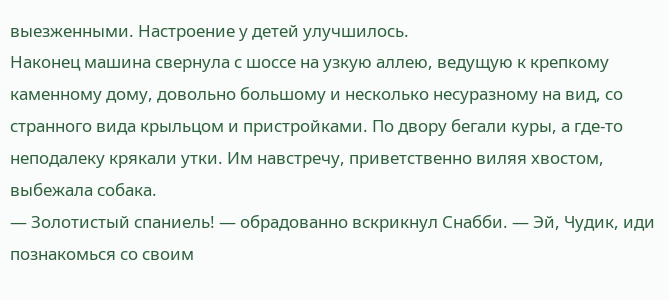выезженными. Настроение у детей улучшилось.
Наконец машина свернула с шоссе на узкую аллею, ведущую к крепкому каменному дому, довольно большому и несколько несуразному на вид, со странного вида крыльцом и пристройками. По двору бегали куры, а где-то неподалеку крякали утки. Им навстречу, приветственно виляя хвостом, выбежала собака.
— Золотистый спаниель! — обрадованно вскрикнул Снабби. — Эй, Чудик, иди познакомься со своим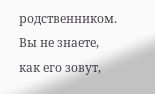родственником. Вы не знаете, как его зовут,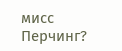мисс Перчинг?